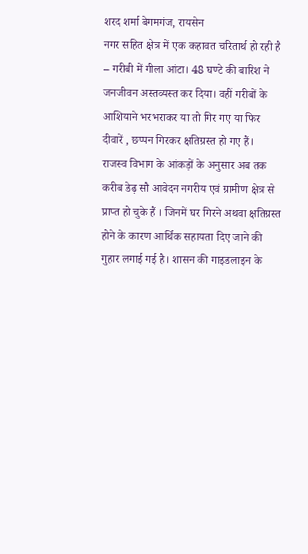शरद शर्मा बेगमगंज, रायसेन
नगर सहित क्षेत्र में एक कहावत चरितार्थ हो रही है – गरीबी में गीला आंटा। 48 घण्टे की बारिश ने जनजीवन अस्तव्यस्त कर दिया। वहीं गरीबों के आशियाने भरभराकर या तो गिर गए या फिर दीवारें , छप्पन गिरकर क्षतिग्रस्त हो गए हैं।
राजस्व विभाग के आंकड़ों के अनुसार अब तक करीब डेढ़ सौ आवेदन नगरीय एवं ग्रामीण क्षेत्र से प्राप्त हो चुके हैं । जिनमें घर गिरने अथवा क्षतिग्रस्त होने के कारण आर्थिक सहायता दिए जाने की गुहार लगाई गई है। शासन की गाइडलाइन के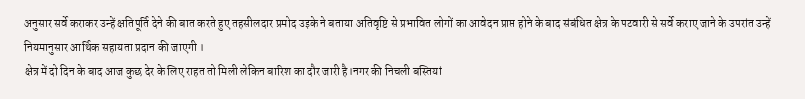अनुसार सर्वे कराकर उन्हें क्षतिपूर्ति देने की बात करते हुए तहसीलदार प्रमोद उइके ने बताया अतिवृष्टि से प्रभावित लोगों का आवेदन प्राप्त होने के बाद संबंधित क्षेत्र के पटवारी से सर्वे कराए जाने के उपरांत उन्हें नियमानुसार आर्थिक सहायता प्रदान की जाएगी ।
क्षेत्र में दो दिन के बाद आज कुछ देर के लिए राहत तो मिली लेकिन बारिश का दौर जारी है।नगर की निचली बस्तियां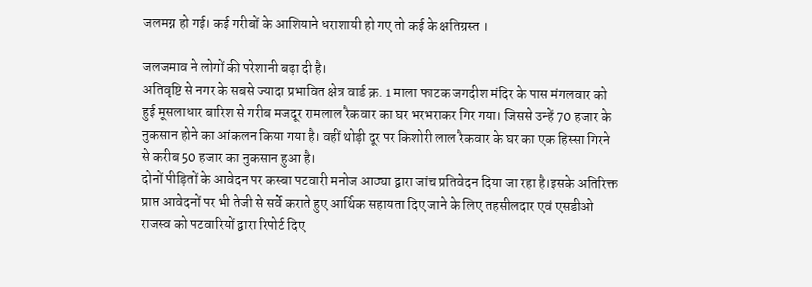जलमग्न हो गई। कई गरीबों के आशियाने धराशायी हो गए तो कई के क्षतिग्रस्त ।

जलजमाव ने लोगों की परेशानी बढ़ा दी है।
अतिवृष्टि से नगर के सबसे ज्यादा प्रभावित क्षेत्र वार्ड क्र. 1 माला फाटक जगदीश मंदिर के पास मंगलवार को हुई मूसलाधार बारिश से गरीब मजदूर रामलाल रैकवार का घर भरभराकर गिर गया। जिससे उन्हें 70 हजार के नुकसान होने का आंकलन किया गया है। वहीं थोड़ी दूर पर किशोरी लाल रैकवार के घर का एक हिस्सा गिरने से करीब 50 हजार का नुकसान हुआ है।
दोनों पीड़ितों के आवेदन पर कस्बा पटवारी मनोज आठ्या द्वारा जांच प्रतिवेदन दिया जा रहा है।इसके अतिरिक्त प्राप्त आवेदनों पर भी तेजी से सर्वे कराते हुए आर्थिक सहायता दिए जाने के लिए तहसीलदार एवं एसडीओ राजस्व को पटवारियों द्वारा रिपोर्ट दिए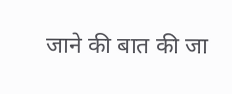जाने की बात की जा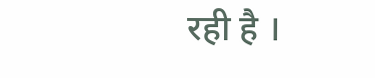रही है ।